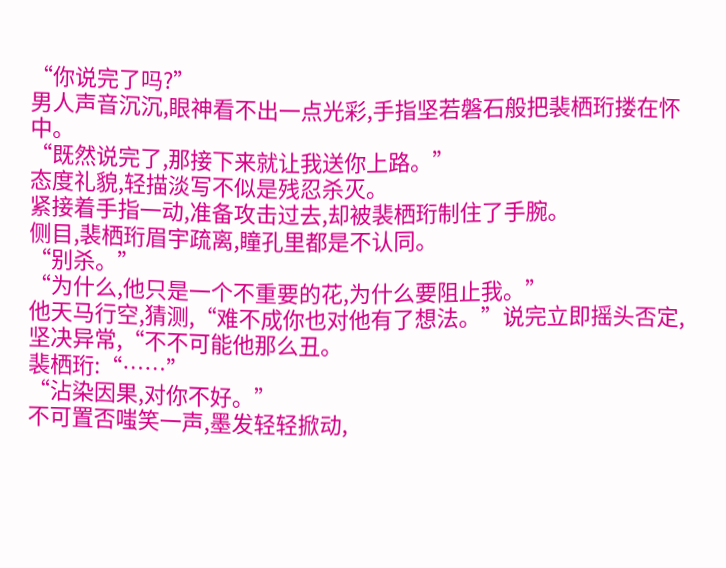“你说完了吗?”
男人声音沉沉,眼神看不出一点光彩,手指坚若磐石般把裴栖珩搂在怀中。
“既然说完了,那接下来就让我送你上路。”
态度礼貌,轻描淡写不似是残忍杀灭。
紧接着手指一动,准备攻击过去,却被裴栖珩制住了手腕。
侧目,裴栖珩眉宇疏离,瞳孔里都是不认同。
“别杀。”
“为什么,他只是一个不重要的花,为什么要阻止我。”
他天马行空,猜测,“难不成你也对他有了想法。”说完立即摇头否定,坚决异常,“不不可能他那么丑。
裴栖珩:“……”
“沾染因果,对你不好。”
不可置否嗤笑一声,墨发轻轻掀动,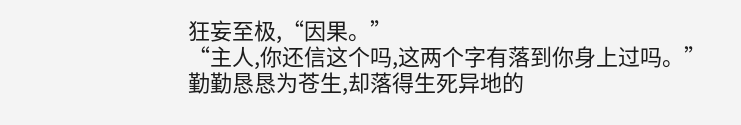狂妄至极,“因果。”
“主人,你还信这个吗,这两个字有落到你身上过吗。”
勤勤恳恳为苍生,却落得生死异地的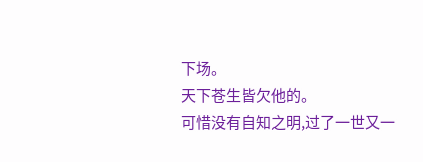下场。
天下苍生皆欠他的。
可惜没有自知之明,过了一世又一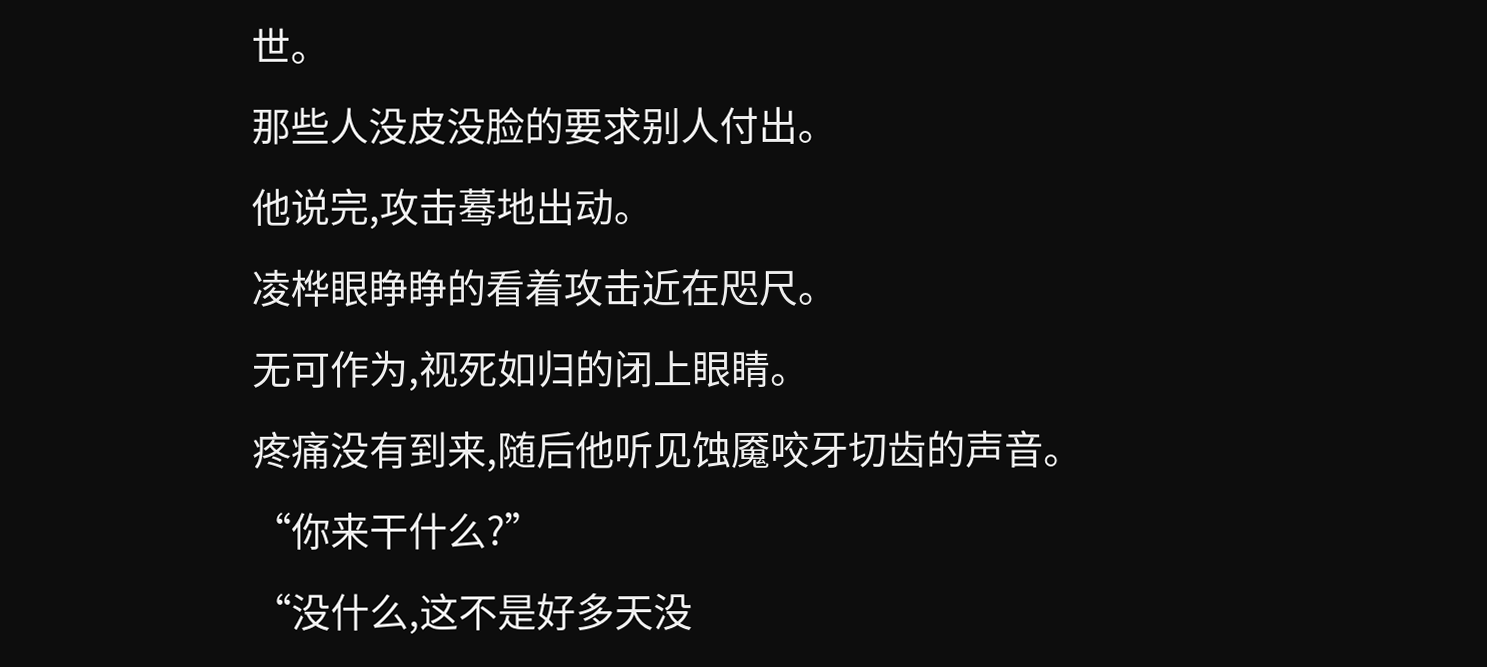世。
那些人没皮没脸的要求别人付出。
他说完,攻击蓦地出动。
凌桦眼睁睁的看着攻击近在咫尺。
无可作为,视死如归的闭上眼睛。
疼痛没有到来,随后他听见蚀魇咬牙切齿的声音。
“你来干什么?”
“没什么,这不是好多天没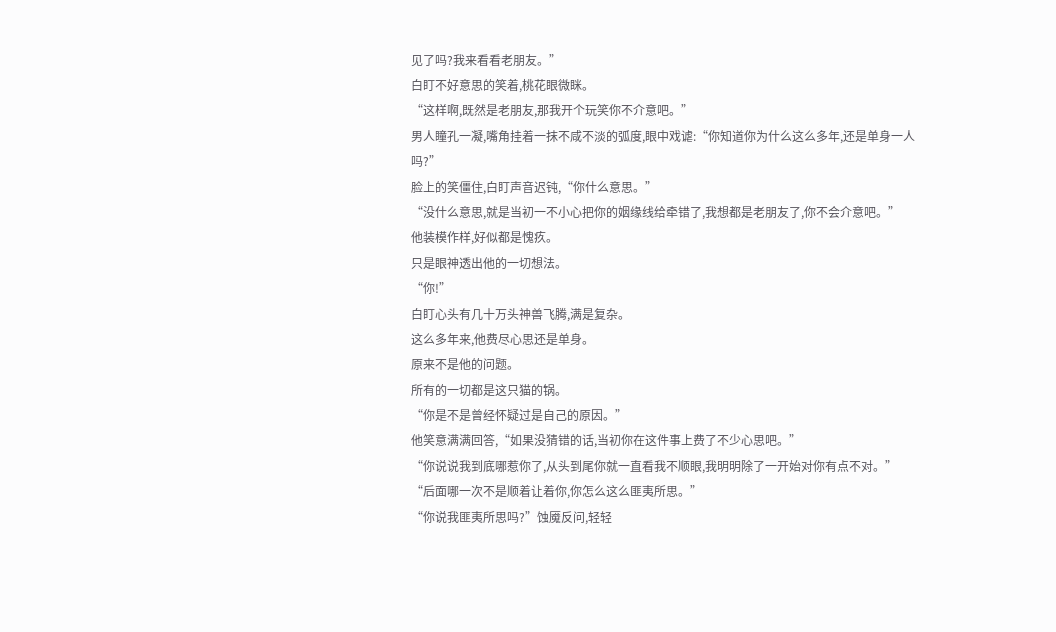见了吗?我来看看老朋友。”
白盯不好意思的笑着,桃花眼微眯。
“这样啊,既然是老朋友,那我开个玩笑你不介意吧。”
男人瞳孔一凝,嘴角挂着一抹不咸不淡的弧度,眼中戏谑:“你知道你为什么这么多年,还是单身一人吗?”
脸上的笑僵住,白盯声音迟钝,“你什么意思。”
“没什么意思,就是当初一不小心把你的姻缘线给牵错了,我想都是老朋友了,你不会介意吧。”
他装模作样,好似都是愧疚。
只是眼神透出他的一切想法。
“你!”
白盯心头有几十万头神兽飞腾,满是复杂。
这么多年来,他费尽心思还是单身。
原来不是他的问题。
所有的一切都是这只猫的锅。
“你是不是曾经怀疑过是自己的原因。”
他笑意满满回答,“如果没猜错的话,当初你在这件事上费了不少心思吧。”
“你说说我到底哪惹你了,从头到尾你就一直看我不顺眼,我明明除了一开始对你有点不对。”
“后面哪一次不是顺着让着你,你怎么这么匪夷所思。”
“你说我匪夷所思吗?”蚀魇反问,轻轻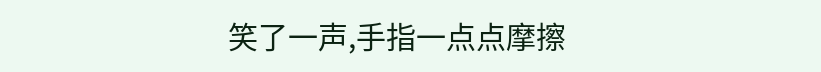笑了一声,手指一点点摩擦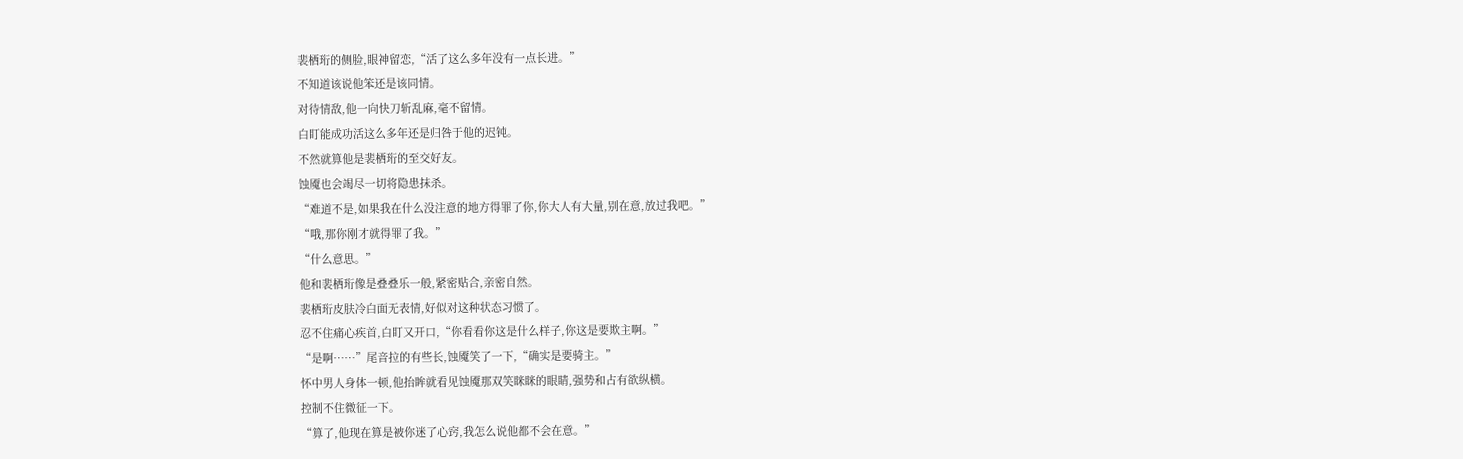裴栖珩的侧脸,眼神留恋,“活了这么多年没有一点长进。”
不知道该说他笨还是该同情。
对待情敌,他一向快刀斩乱麻,毫不留情。
白盯能成功活这么多年还是归咎于他的迟钝。
不然就算他是裴栖珩的至交好友。
蚀魇也会竭尽一切将隐患抹杀。
“难道不是,如果我在什么没注意的地方得罪了你,你大人有大量,别在意,放过我吧。”
“哦,那你刚才就得罪了我。”
“什么意思。”
他和裴栖珩像是叠叠乐一般,紧密贴合,亲密自然。
裴栖珩皮肤冷白面无表情,好似对这种状态习惯了。
忍不住痛心疾首,白盯又开口,“你看看你这是什么样子,你这是要欺主啊。”
“是啊……”尾音拉的有些长,蚀魇笑了一下,“确实是要骑主。”
怀中男人身体一顿,他抬眸就看见蚀魇那双笑眯眯的眼睛,强势和占有欲纵横。
控制不住微征一下。
“算了,他现在算是被你迷了心窍,我怎么说他都不会在意。”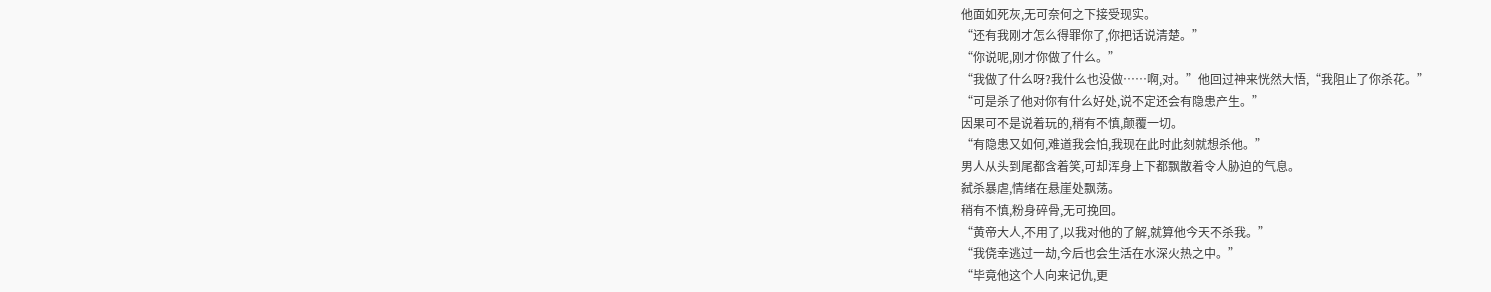他面如死灰,无可奈何之下接受现实。
“还有我刚才怎么得罪你了,你把话说清楚。”
“你说呢,刚才你做了什么。”
“我做了什么呀?我什么也没做……啊,对。”他回过神来恍然大悟,“我阻止了你杀花。”
“可是杀了他对你有什么好处,说不定还会有隐患产生。”
因果可不是说着玩的,稍有不慎,颠覆一切。
“有隐患又如何,难道我会怕,我现在此时此刻就想杀他。”
男人从头到尾都含着笑,可却浑身上下都飘散着令人胁迫的气息。
弑杀暴虐,情绪在悬崖处飘荡。
稍有不慎,粉身碎骨,无可挽回。
“黄帝大人,不用了,以我对他的了解,就算他今天不杀我。”
“我侥幸逃过一劫,今后也会生活在水深火热之中。”
“毕竟他这个人向来记仇,更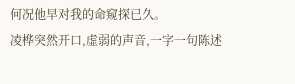何况他早对我的命窥探已久。
凌桦突然开口,虚弱的声音,一字一句陈述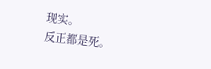现实。
反正都是死。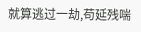就算逃过一劫,苟延残喘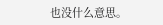也没什么意思。